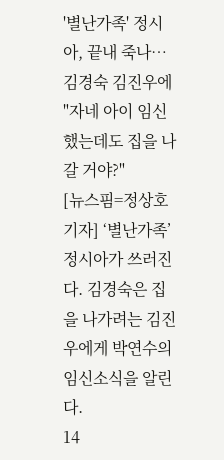'별난가족' 정시아, 끝내 죽나…김경숙 김진우에 "자네 아이 임신했는데도 집을 나갈 거야?"
[뉴스핌=정상호 기자] ‘별난가족’ 정시아가 쓰러진다. 김경숙은 집을 나가려는 김진우에게 박연수의 임신소식을 알린다.
14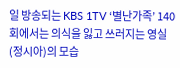일 방송되는 KBS 1TV ‘별난가족’ 140회에서는 의식을 잃고 쓰러지는 영실(정시아)의 모습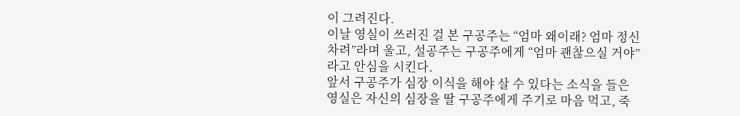이 그려진다.
이날 영실이 쓰러진 걸 본 구공주는 “엄마 왜이래? 엄마 정신 차려”라며 울고, 설공주는 구공주에게 “엄마 괜찮으실 거야”라고 안심을 시킨다.
앞서 구공주가 심장 이식을 해야 살 수 있다는 소식을 들은 영실은 자신의 심장을 딸 구공주에게 주기로 마음 먹고, 죽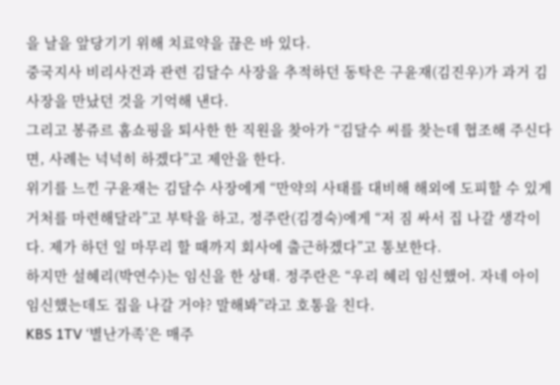을 날을 앞당기기 위해 치료약을 끊은 바 있다.
중국지사 비리사건과 관련 김달수 사장을 추적하던 동탁은 구윤재(김진우)가 과거 김사장을 만났던 것을 기억해 낸다.
그리고 봉쥬르 홈쇼핑을 퇴사한 한 직원을 찾아가 “김달수 씨를 찾는데 협조해 주신다면, 사례는 넉넉히 하겠다”고 제안을 한다.
위기를 느낀 구윤재는 김달수 사장에게 “만약의 사태를 대비해 해외에 도피할 수 있게 거처를 마련해달라”고 부탁을 하고, 정주란(김경숙)에게 “저 짐 싸서 집 나갈 생각이다. 제가 하던 일 마무리 할 때까지 회사에 출근하겠다”고 통보한다.
하지만 설혜리(박연수)는 임신을 한 상태. 정주란은 “우리 혜리 임신했어. 자네 아이 임신했는데도 집을 나갈 거야? 말해봐”라고 호통을 친다.
KBS 1TV ‘별난가족’은 매주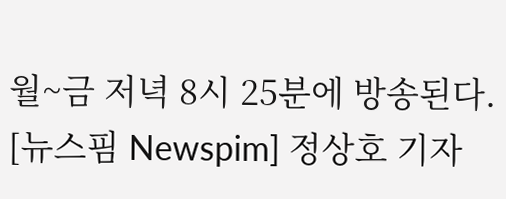월~금 저녁 8시 25분에 방송된다.
[뉴스핌 Newspim] 정상호 기자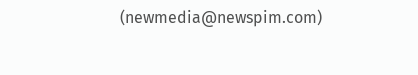(newmedia@newspim.com)